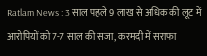Ratlam News : 3 साल पहले 9 लाख से अधिक की लूट में आरोपियों को 7-7 साल की सजा, करमदी में सराफा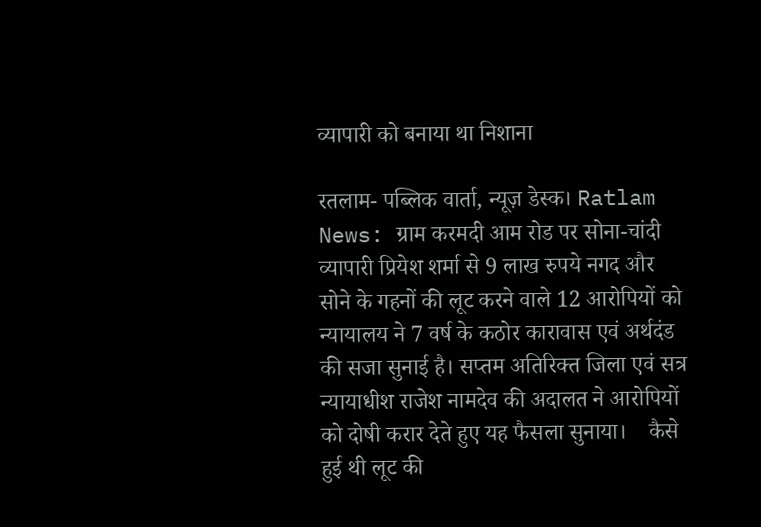व्यापारी को बनाया था निशाना

रतलाम- पब्लिक वार्ता, न्यूज़ डेस्क। Ratlam News: ग्राम करमदी आम रोड पर सोना-चांदी व्यापारी प्रियेश शर्मा से 9 लाख रुपये नगद और सोने के गहनों की लूट करने वाले 12 आरोपियों को न्यायालय ने 7 वर्ष के कठोर कारावास एवं अर्थदंड की सजा सुनाई है। सप्तम अतिरिक्त जिला एवं सत्र न्यायाधीश राजेश नामदेव की अदालत ने आरोपियों को दोषी करार देते हुए यह फैसला सुनाया।    कैसे हुई थी लूट की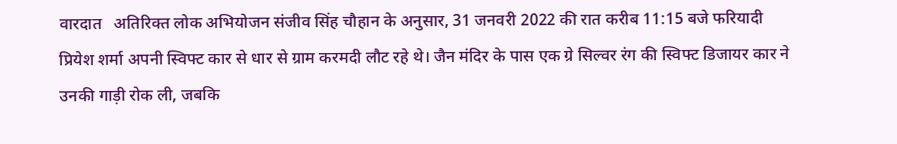वारदात   अतिरिक्त लोक अभियोजन संजीव सिंह चौहान के अनुसार, 31 जनवरी 2022 की रात करीब 11:15 बजे फरियादी प्रियेश शर्मा अपनी स्विफ्ट कार से धार से ग्राम करमदी लौट रहे थे। जैन मंदिर के पास एक ग्रे सिल्वर रंग की स्विफ्ट डिजायर कार ने उनकी गाड़ी रोक ली, जबकि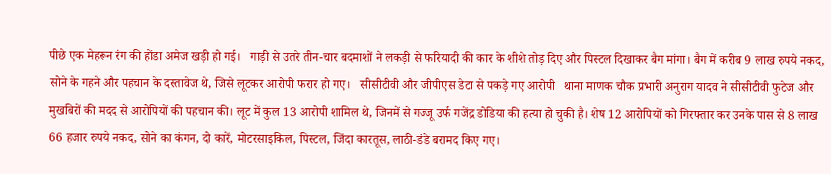पीछे एक मेहरून रंग की होंडा अमेज खड़ी हो गई।   गाड़ी से उतरे तीन-चार बदमाशों ने लकड़ी से फरियादी की कार के शीशे तोड़ दिए और पिस्टल दिखाकर बैग मांगा। बैग में करीब 9 लाख रुपये नकद, सोने के गहने और पहचान के दस्तावेज थे, जिसे लूटकर आरोपी फरार हो गए।   सीसीटीवी और जीपीएस डेटा से पकड़े गए आरोपी   थाना माणक चौक प्रभारी अनुराग यादव ने सीसीटीवी फुटेज और मुखबिरों की मदद से आरोपियों की पहचान की। लूट में कुल 13 आरोपी शामिल थे, जिनमें से गज्जू उर्फ गजेंद्र डोडिया की हत्या हो चुकी है। शेष 12 आरोपियों को गिरफ्तार कर उनके पास से 8 लाख 66 हजार रुपये नकद, सोने का कंगन, दो कारें, मोटरसाइकिल, पिस्टल, जिंदा कारतूस, लाठी-डंडे बरामद किए गए।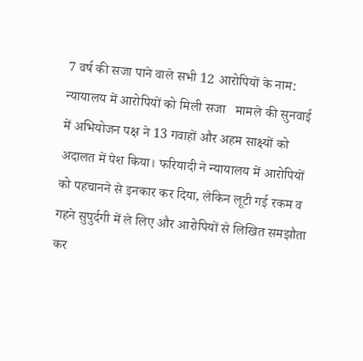7 वर्ष की सजा पाने वाले सभी 12 आरोपियों के नाम:  न्यायालय में आरोपियों को मिली सजा   मामले की सुनवाई में अभियोजन पक्ष ने 13 गवाहों और अहम साक्ष्यों को अदालत में पेश किया। फरियादी ने न्यायालय में आरोपियों को पहचानने से इनकार कर दिया, लेकिन लूटी गई रकम व गहने सुपुर्दगी में ले लिए और आरोपियों से लिखित समझौता कर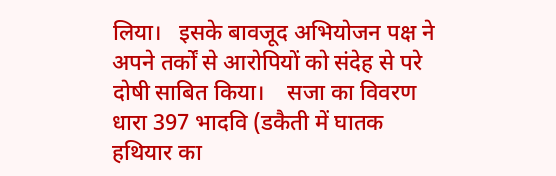लिया।   इसके बावजूद अभियोजन पक्ष ने अपने तर्कों से आरोपियों को संदेह से परे दोषी साबित किया।    सजा का विवरण   धारा 397 भादवि (डकैती में घातक हथियार का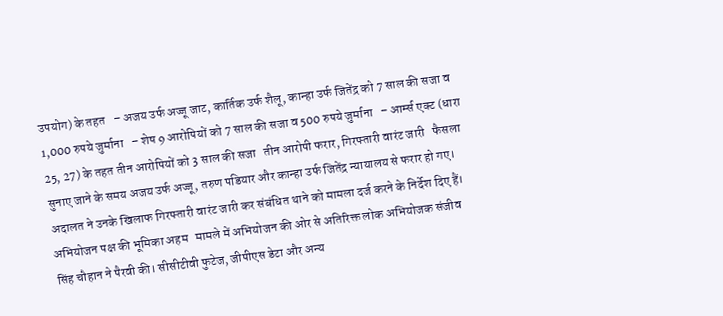उपयोग) के तहत   – अजय उर्फ अज्जू जाट, कार्तिक उर्फ शैलू, कान्हा उर्फ जितेंद्र को 7 साल की सजा व 1,000 रुपये जुर्माना   – शेष 9 आरोपियों को 7 साल की सजा व 500 रुपये जुर्माना   – आर्म्स एक्ट (धारा 25, 27) के तहत तीन आरोपियों को 3 साल की सजा   तीन आरोपी फरार, गिरफ्तारी वारंट जारी   फैसला सुनाए जाने के समय अजय उर्फ अज्जू, तरुण पडियार और कान्हा उर्फ जितेंद्र न्यायालय से फरार हो गए। अदालत ने उनके खिलाफ गिरफ्तारी वारंट जारी कर संबंधित थाने को मामला दर्ज करने के निर्देश दिए हैं।   अभियोजन पक्ष की भूमिका अहम   मामले में अभियोजन की ओर से अतिरिक्त लोक अभियोजक संजीव सिंह चौहान ने पैरवी की। सीसीटीवी फुटेज, जीपीएस डेटा और अन्य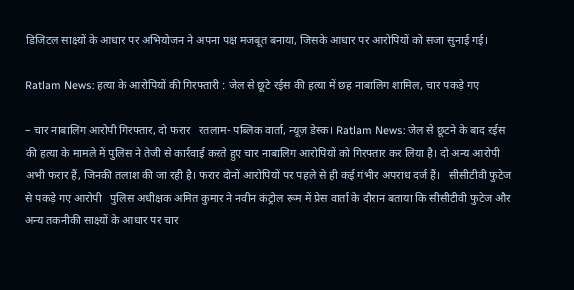डिजिटल साक्ष्यों के आधार पर अभियोजन ने अपना पक्ष मजबूत बनाया, जिसके आधार पर आरोपियों को सजा सुनाई गई।

Ratlam News: हत्या के आरोपियों की गिरफ्तारी : जेल से छूटे रईस की हत्या में छह नाबालिग शामिल, चार पकड़े गए

– चार नाबालिग आरोपी गिरफ्तार, दो फरार   रतलाम- पब्लिक वार्ता, न्यूज़ डेस्क। Ratlam News: जेल से छूटने के बाद रईस की हत्या के मामले में पुलिस ने तेजी से कार्रवाई करते हुए चार नाबालिग आरोपियों को गिरफ्तार कर लिया है। दो अन्य आरोपी अभी फरार हैं, जिनकी तलाश की जा रही है। फरार दोनों आरोपियों पर पहले से ही कई गंभीर अपराध दर्ज हैं।   सीसीटीवी फुटेज से पकड़े गए आरोपी   पुलिस अधीक्षक अमित कुमार ने नवीन कंट्रोल रूम में प्रेस वार्ता के दौरान बताया कि सीसीटीवी फुटेज और अन्य तकनीकी साक्ष्यों के आधार पर चार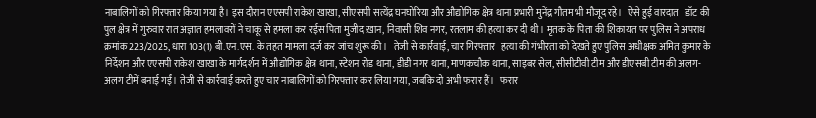नाबालिगों को गिरफ्तार किया गया है। इस दौरान एएसपी राकेश खाखा, सीएसपी सत्येंद्र घनघोरिया और औद्योगिक क्षेत्र थाना प्रभारी मुनेंद्र गौतम भी मौजूद रहे।   ऐसे हुई वारदात   डॉट की पुल क्षेत्र में गुरुवार रात अज्ञात हमलावरों ने चाकू से हमला कर रईस पिता मुजीद ख़ान, निवासी शिव नगर, रतलाम की हत्या कर दी थी। मृतक के पिता की शिकायत पर पुलिस ने अपराध क्रमांक 223/2025, धारा 103(1) बी.एन.एस. के तहत मामला दर्ज कर जांच शुरू की।   तेजी से कार्रवाई, चार गिरफ्तार   हत्या की गंभीरता को देखते हुए पुलिस अधीक्षक अमित कुमार के निर्देशन और एएसपी राकेश खाखा के मार्गदर्शन में औद्योगिक क्षेत्र थाना, स्टेशन रोड थाना, डीडी नगर थाना, माणकचौक थाना, साइबर सेल, सीसीटीवी टीम और डीएसबी टीम की अलग-अलग टीमें बनाई गईं। तेजी से कार्रवाई करते हुए चार नाबालिगों को गिरफ्तार कर लिया गया, जबकि दो अभी फरार हैं।   फरार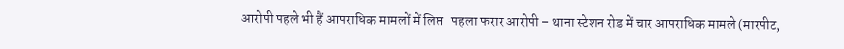आरोपी पहले भी हैं आपराधिक मामलों में लिप्त   पहला फरार आरोपी – थाना स्टेशन रोड में चार आपराधिक मामले (मारपीट,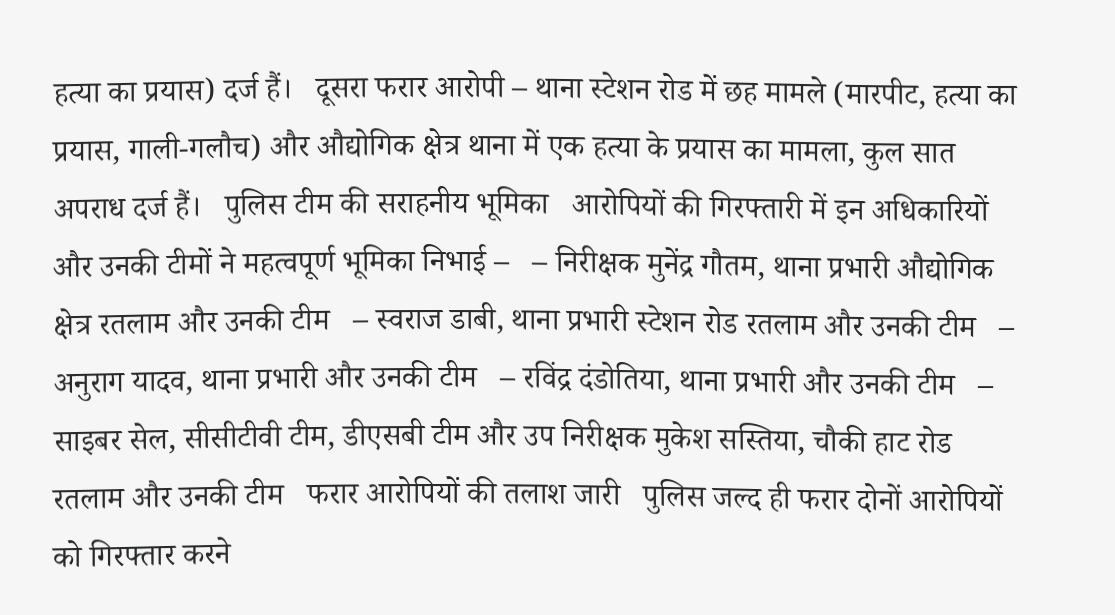हत्या का प्रयास) दर्ज हैं।   दूसरा फरार आरोपी – थाना स्टेशन रोड में छह मामले (मारपीट, हत्या का प्रयास, गाली-गलौच) और औद्योगिक क्षेत्र थाना में एक हत्या के प्रयास का मामला, कुल सात अपराध दर्ज हैं।   पुलिस टीम की सराहनीय भूमिका   आरोपियों की गिरफ्तारी में इन अधिकारियों और उनकी टीमों ने महत्वपूर्ण भूमिका निभाई –   – निरीक्षक मुनेंद्र गौतम, थाना प्रभारी औद्योगिक क्षेत्र रतलाम और उनकी टीम   – स्वराज डाबी, थाना प्रभारी स्टेशन रोड रतलाम और उनकी टीम   – अनुराग यादव, थाना प्रभारी और उनकी टीम   – रविंद्र दंडोतिया, थाना प्रभारी और उनकी टीम   – साइबर सेल, सीसीटीवी टीम, डीएसबी टीम और उप निरीक्षक मुकेश सस्तिया, चौकी हाट रोड रतलाम और उनकी टीम   फरार आरोपियों की तलाश जारी   पुलिस जल्द ही फरार दोनों आरोपियों को गिरफ्तार करने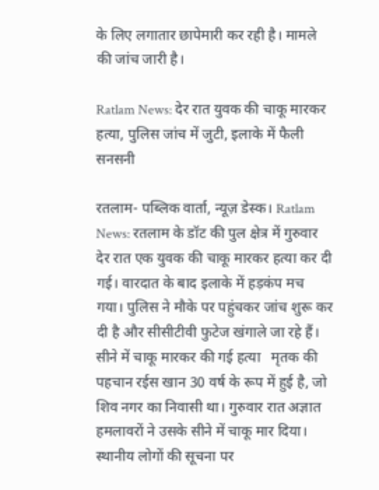के लिए लगातार छापेमारी कर रही है। मामले की जांच जारी है।

Ratlam News: देर रात युवक की चाकू मारकर हत्या, पुलिस जांच में जुटी, इलाके में फैली सनसनी

रतलाम- पब्लिक वार्ता, न्यूज़ डेस्क। Ratlam News: रतलाम के डॉट की पुल क्षेत्र में गुरुवार देर रात एक युवक की चाकू मारकर हत्या कर दी गई। वारदात के बाद इलाके में हड़कंप मच गया। पुलिस ने मौके पर पहुंचकर जांच शुरू कर दी है और सीसीटीवी फुटेज खंगाले जा रहे हैं।    सीने में चाकू मारकर की गई हत्या   मृतक की पहचान रईस खान 30 वर्ष के रूप में हुई है, जो शिव नगर का निवासी था। गुरुवार रात अज्ञात हमलावरों ने उसके सीने में चाकू मार दिया। स्थानीय लोगों की सूचना पर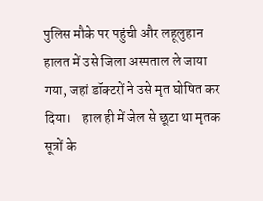पुलिस मौके पर पहुंची और लहूलुहान हालत में उसे जिला अस्पताल ले जाया गया, जहां डॉक्टरों ने उसे मृत घोषित कर दिया।    हाल ही में जेल से छूटा था मृतक   सूत्रों के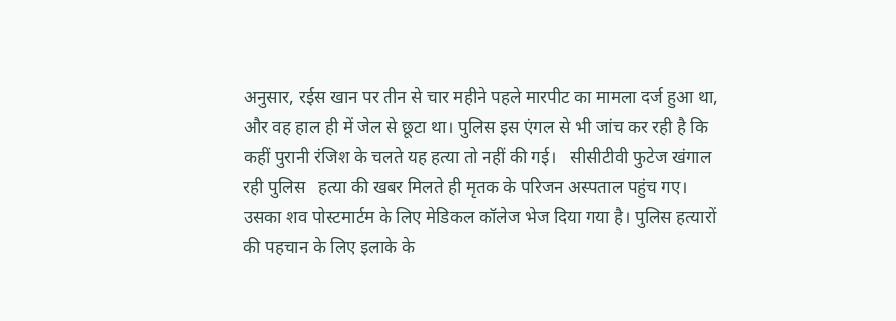अनुसार, रईस खान पर तीन से चार महीने पहले मारपीट का मामला दर्ज हुआ था, और वह हाल ही में जेल से छूटा था। पुलिस इस एंगल से भी जांच कर रही है कि कहीं पुरानी रंजिश के चलते यह हत्या तो नहीं की गई।   सीसीटीवी फुटेज खंगाल रही पुलिस   हत्या की खबर मिलते ही मृतक के परिजन अस्पताल पहुंच गए। उसका शव पोस्टमार्टम के लिए मेडिकल कॉलेज भेज दिया गया है। पुलिस हत्यारों की पहचान के लिए इलाके के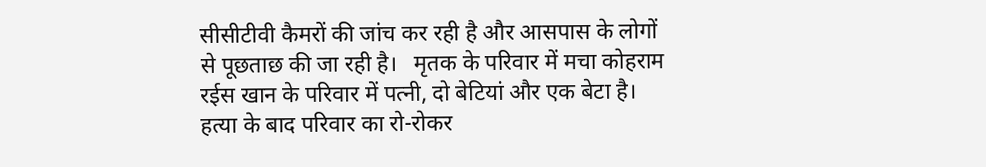सीसीटीवी कैमरों की जांच कर रही है और आसपास के लोगों से पूछताछ की जा रही है।   मृतक के परिवार में मचा कोहराम   रईस खान के परिवार में पत्नी, दो बेटियां और एक बेटा है। हत्या के बाद परिवार का रो-रोकर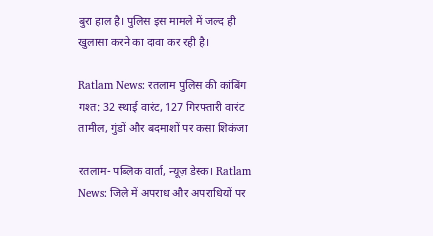बुरा हाल है। पुलिस इस मामले में जल्द ही खुलासा करने का दावा कर रही है।

Ratlam News: रतलाम पुलिस की कांबिंग गश्त: 32 स्थाई वारंट, 127 गिरफ्तारी वारंट तामील, गुंडों और बदमाशों पर कसा शिकंजा

रतलाम- पब्लिक वार्ता, न्यूज़ डेस्क। Ratlam News: जिले में अपराध और अपराधियों पर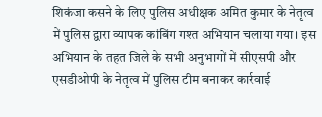शिकंजा कसने के लिए पुलिस अधीक्षक अमित कुमार के नेतृत्व में पुलिस द्वारा व्यापक कांबिंग गश्त अभियान चलाया गया। इस अभियान के तहत जिले के सभी अनुभागों में सीएसपी और एसडीओपी के नेतृत्व में पुलिस टीम बनाकर कार्रवाई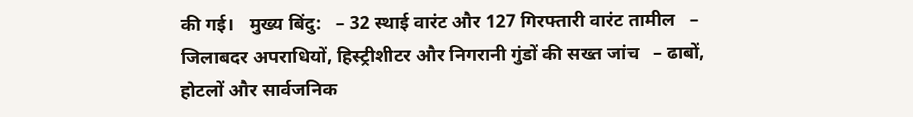की गई।   मुख्य बिंदु:   – 32 स्थाई वारंट और 127 गिरफ्तारी वारंट तामील   – जिलाबदर अपराधियों, हिस्ट्रीशीटर और निगरानी गुंडों की सख्त जांच   – ढाबों, होटलों और सार्वजनिक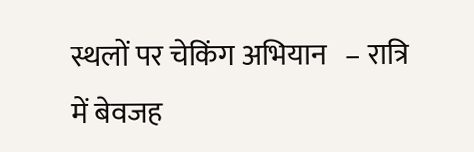स्थलों पर चेकिंग अभियान   – रात्रि में बेवजह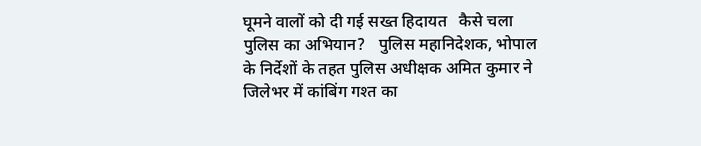घूमने वालों को दी गई सख्त हिदायत   कैसे चला पुलिस का अभियान?   पुलिस महानिदेशक, भोपाल के निर्देशों के तहत पुलिस अधीक्षक अमित कुमार ने जिलेभर में कांबिंग गश्त का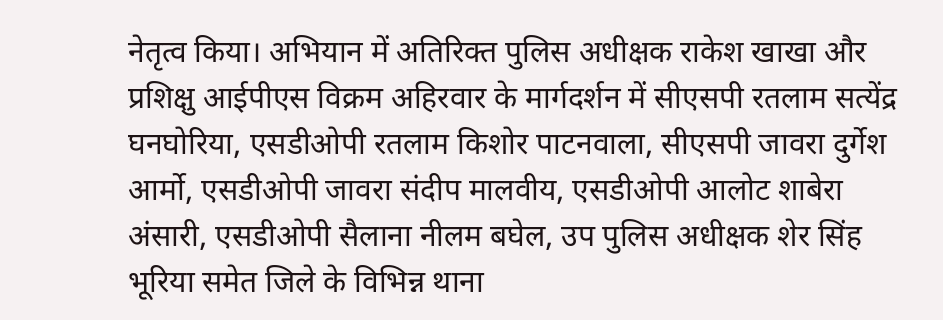नेतृत्व किया। अभियान में अतिरिक्त पुलिस अधीक्षक राकेश खाखा और प्रशिक्षु आईपीएस विक्रम अहिरवार के मार्गदर्शन में सीएसपी रतलाम सत्येंद्र घनघोरिया, एसडीओपी रतलाम किशोर पाटनवाला, सीएसपी जावरा दुर्गेश आर्मो, एसडीओपी जावरा संदीप मालवीय, एसडीओपी आलोट शाबेरा अंसारी, एसडीओपी सैलाना नीलम बघेल, उप पुलिस अधीक्षक शेर सिंह भूरिया समेत जिले के विभिन्न थाना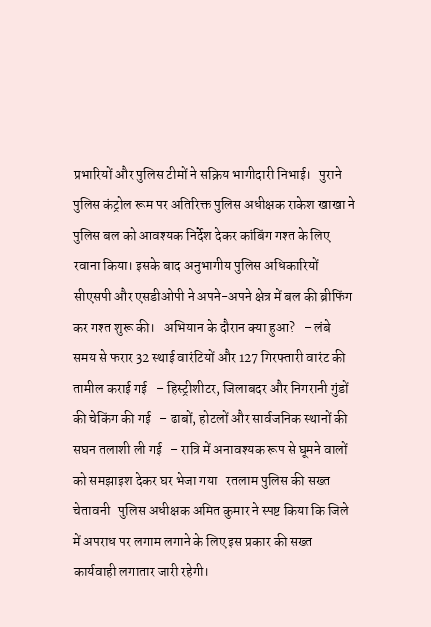प्रभारियों और पुलिस टीमों ने सक्रिय भागीदारी निभाई।   पुराने पुलिस कंट्रोल रूम पर अतिरिक्त पुलिस अधीक्षक राकेश खाखा ने पुलिस बल को आवश्यक निर्देश देकर कांबिंग गश्त के लिए रवाना किया। इसके बाद अनुभागीय पुलिस अधिकारियों सीएसपी और एसडीओपी ने अपने-अपने क्षेत्र में बल की ब्रीफिंग कर गश्त शुरू की।   अभियान के दौरान क्या हुआ?   – लंबे समय से फरार 32 स्थाई वारंटियों और 127 गिरफ्तारी वारंट की तामील कराई गई   – हिस्ट्रीशीटर, जिलाबदर और निगरानी गुंडों की चेकिंग की गई   – ढाबों, होटलों और सार्वजनिक स्थानों की सघन तलाशी ली गई   – रात्रि में अनावश्यक रूप से घूमने वालों को समझाइश देकर घर भेजा गया   रतलाम पुलिस की सख्त चेतावनी   पुलिस अधीक्षक अमित कुमार ने स्पष्ट किया कि जिले में अपराध पर लगाम लगाने के लिए इस प्रकार की सख्त कार्यवाही लगातार जारी रहेगी।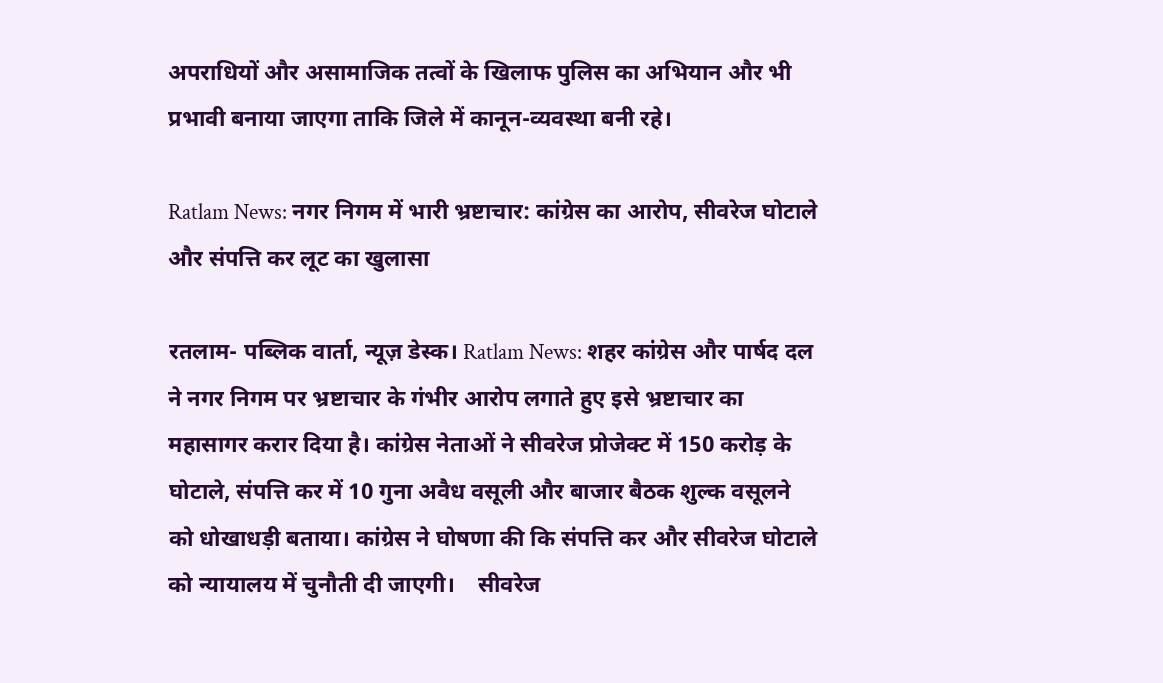अपराधियों और असामाजिक तत्वों के खिलाफ पुलिस का अभियान और भी प्रभावी बनाया जाएगा ताकि जिले में कानून-व्यवस्था बनी रहे।

Ratlam News: नगर निगम में भारी भ्रष्टाचार: कांग्रेस का आरोप, सीवरेज घोटाले और संपत्ति कर लूट का खुलासा

रतलाम- पब्लिक वार्ता, न्यूज़ डेस्क। Ratlam News: शहर कांग्रेस और पार्षद दल ने नगर निगम पर भ्रष्टाचार के गंभीर आरोप लगाते हुए इसे भ्रष्टाचार का महासागर करार दिया है। कांग्रेस नेताओं ने सीवरेज प्रोजेक्ट में 150 करोड़ के घोटाले, संपत्ति कर में 10 गुना अवैध वसूली और बाजार बैठक शुल्क वसूलने को धोखाधड़ी बताया। कांग्रेस ने घोषणा की कि संपत्ति कर और सीवरेज घोटाले को न्यायालय में चुनौती दी जाएगी।    सीवरेज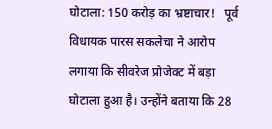घोटाला: 150 करोड़ का भ्रष्टाचार!   पूर्व विधायक पारस सकलेचा ने आरोप लगाया कि सीवरेज प्रोजेक्ट में बड़ा घोटाला हुआ है। उन्होंने बताया कि 28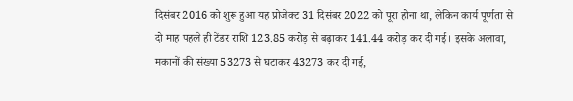दिसंबर 2016 को शुरू हुआ यह प्रोजेक्ट 31 दिसंबर 2022 को पूरा होना था, लेकिन कार्य पूर्णता से दो माह पहले ही टेंडर राशि 123.85 करोड़ से बढ़ाकर 141.44 करोड़ कर दी गई। इसके अलावा, मकानों की संख्या 53273 से घटाकर 43273 कर दी गई,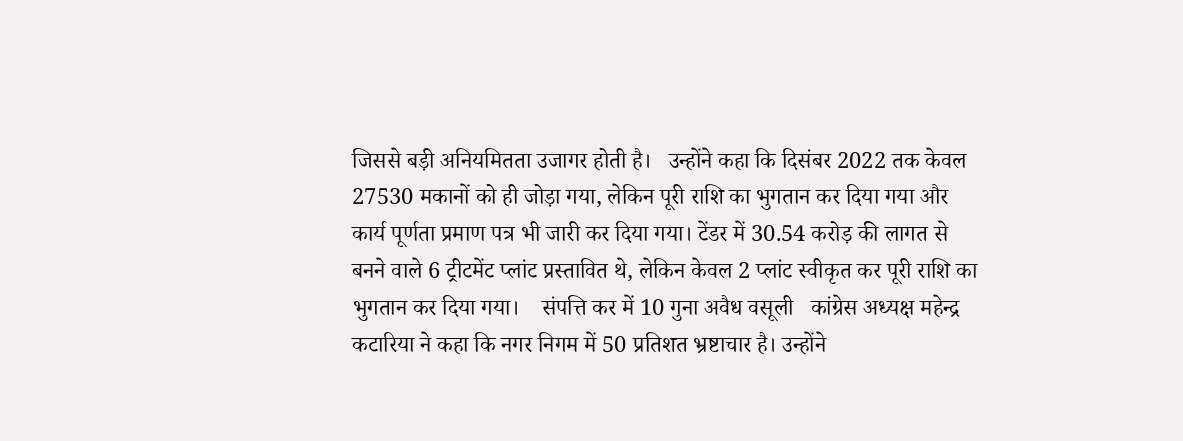जिससे बड़ी अनियमितता उजागर होती है।   उन्होंने कहा कि दिसंबर 2022 तक केवल 27530 मकानों को ही जोड़ा गया, लेकिन पूरी राशि का भुगतान कर दिया गया और कार्य पूर्णता प्रमाण पत्र भी जारी कर दिया गया। टेंडर में 30.54 करोड़ की लागत से बनने वाले 6 ट्रीटमेंट प्लांट प्रस्तावित थे, लेकिन केवल 2 प्लांट स्वीकृत कर पूरी राशि का भुगतान कर दिया गया।    संपत्ति कर में 10 गुना अवैध वसूली   कांग्रेस अध्यक्ष महेन्द्र कटारिया ने कहा कि नगर निगम में 50 प्रतिशत भ्रष्टाचार है। उन्होंने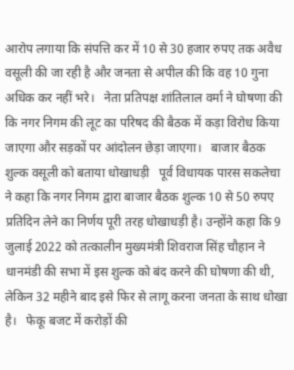आरोप लगाया कि संपत्ति कर में 10 से 30 हजार रुपए तक अवैध वसूली की जा रही है और जनता से अपील की कि वह 10 गुना अधिक कर नहीं भरे।   नेता प्रतिपक्ष शांतिलाल वर्मा ने घोषणा की कि नगर निगम की लूट का परिषद की बैठक में कड़ा विरोध किया जाएगा और सड़कों पर आंदोलन छेड़ा जाएगा।   बाजार बैठक शुल्क वसूली को बताया धोखाधड़ी   पूर्व विधायक पारस सकलेचा ने कहा कि नगर निगम द्वारा बाजार बैठक शुल्क 10 से 50 रुपए प्रतिदिन लेने का निर्णय पूरी तरह धोखाधड़ी है। उन्होंने कहा कि 9 जुलाई 2022 को तत्कालीन मुख्यमंत्री शिवराज सिंह चौहान ने धानमंडी की सभा में इस शुल्क को बंद करने की घोषणा की थी, लेकिन 32 महीने बाद इसे फिर से लागू करना जनता के साथ धोखा है।   फेकू बजट में करोड़ों की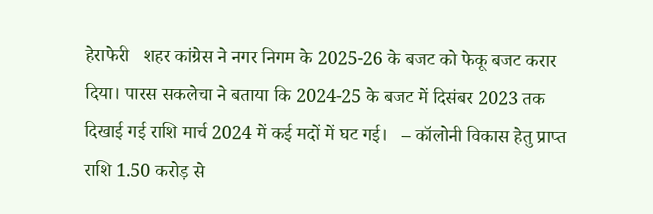हेराफेरी   शहर कांग्रेस ने नगर निगम के 2025-26 के बजट को फेकू बजट करार दिया। पारस सकलेचा ने बताया कि 2024-25 के बजट में दिसंबर 2023 तक दिखाई गई राशि मार्च 2024 में कई मदों में घट गई।   – कॉलोनी विकास हेतु प्राप्त राशि 1.50 करोड़ से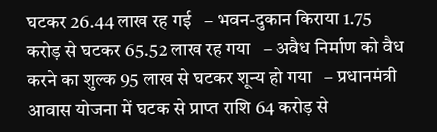घटकर 26.44 लाख रह गई   – भवन-दुकान किराया 1.75 करोड़ से घटकर 65.52 लाख रह गया   – अवैध निर्माण को वैध करने का शुल्क 95 लाख से घटकर शून्य हो गया   – प्रधानमंत्री आवास योजना में घटक से प्राप्त राशि 64 करोड़ से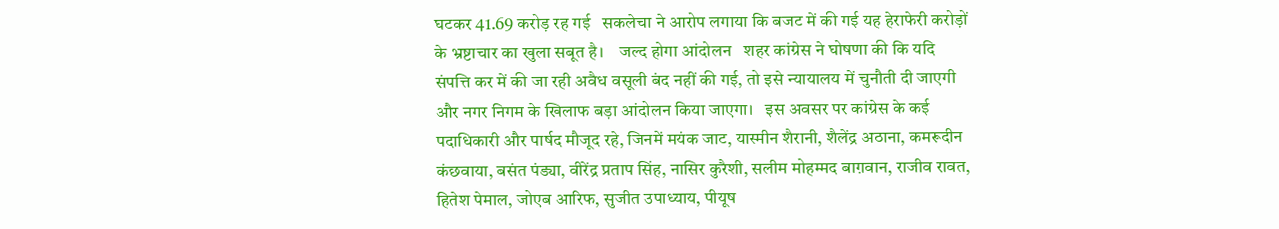घटकर 41.69 करोड़ रह गई   सकलेचा ने आरोप लगाया कि बजट में की गई यह हेराफेरी करोड़ों के भ्रष्टाचार का खुला सबूत है।    जल्द होगा आंदोलन   शहर कांग्रेस ने घोषणा की कि यदि संपत्ति कर में की जा रही अवैध वसूली बंद नहीं की गई, तो इसे न्यायालय में चुनौती दी जाएगी और नगर निगम के खिलाफ बड़ा आंदोलन किया जाएगा।   इस अवसर पर कांग्रेस के कई पदाधिकारी और पार्षद मौजूद रहे, जिनमें मयंक जाट, यास्मीन शैरानी, शैलेंद्र अठाना, कमरूदीन कंछवाया, बसंत पंड्या, वीरेंद्र प्रताप सिंह, नासिर कुरैशी, सलीम मोहम्मद बाग़वान, राजीव रावत, हितेश पेमाल, जोएब आरिफ, सुजीत उपाध्याय, पीयूष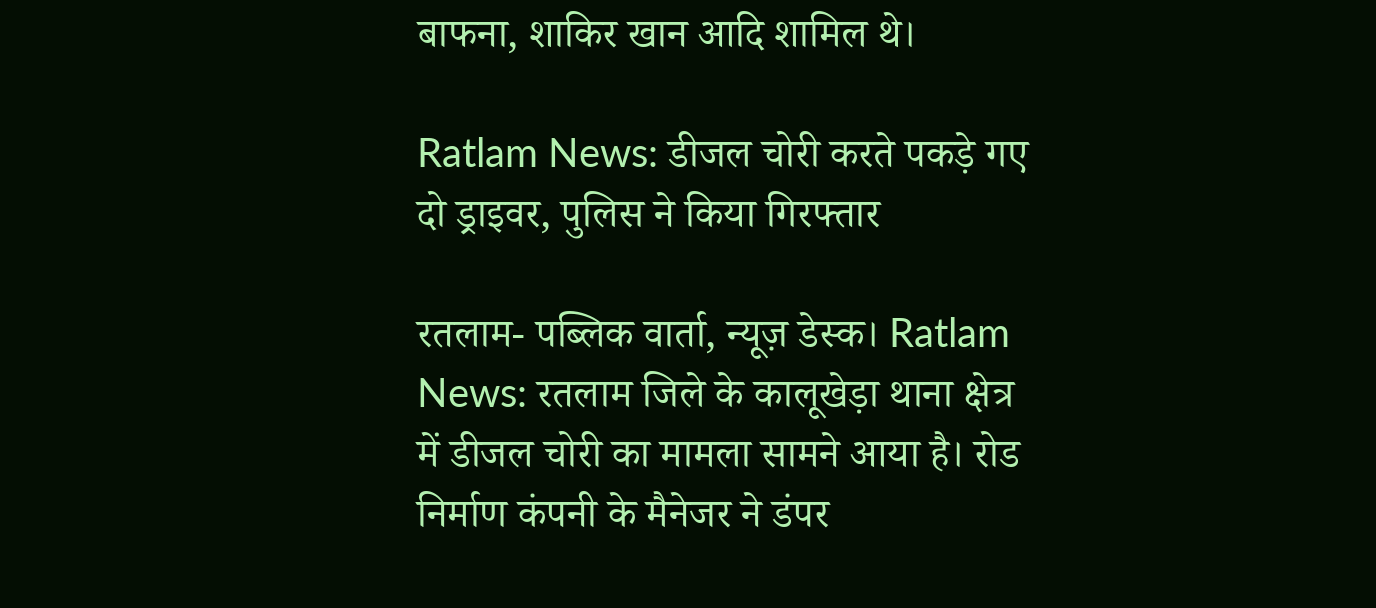बाफना, शाकिर खान आदि शामिल थे।

Ratlam News: डीजल चोरी करते पकड़े गए दो ड्राइवर, पुलिस ने किया गिरफ्तार

रतलाम- पब्लिक वार्ता, न्यूज़ डेस्क। Ratlam News: रतलाम जिले के कालूखेड़ा थाना क्षेत्र में डीजल चोरी का मामला सामने आया है। रोड निर्माण कंपनी के मैनेजर ने डंपर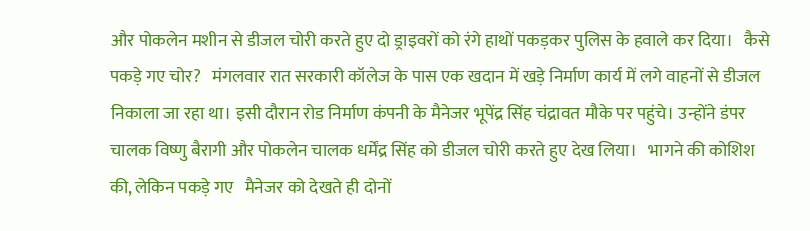और पोकलेन मशीन से डीजल चोरी करते हुए दो ड्राइवरों को रंगे हाथों पकड़कर पुलिस के हवाले कर दिया।   कैसे पकड़े गए चोर?   मंगलवार रात सरकारी कॉलेज के पास एक खदान में खड़े निर्माण कार्य में लगे वाहनों से डीजल निकाला जा रहा था। इसी दौरान रोड निर्माण कंपनी के मैनेजर भूपेंद्र सिंह चंद्रावत मौके पर पहुंचे। उन्होंने डंपर चालक विष्णु बैरागी और पोकलेन चालक धर्मेंद्र सिंह को डीजल चोरी करते हुए देख लिया।   भागने की कोशिश की, लेकिन पकड़े गए   मैनेजर को देखते ही दोनों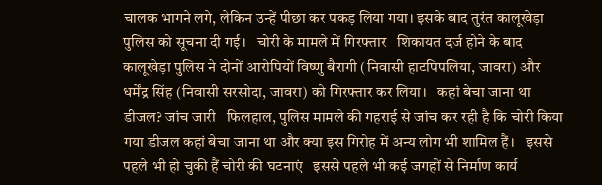चालक भागने लगे, लेकिन उन्हें पीछा कर पकड़ लिया गया। इसके बाद तुरंत कालूखेड़ा पुलिस को सूचना दी गई।   चोरी के मामले में गिरफ्तार   शिकायत दर्ज होने के बाद कालूखेड़ा पुलिस ने दोनों आरोपियों विष्णु बैरागी (निवासी हाटपिपलिया, जावरा) और धर्मेंद्र सिंह (निवासी सरसोदा, जावरा) को गिरफ्तार कर लिया।   कहां बेचा जाना था डीजल? जांच जारी   फिलहाल, पुलिस मामले की गहराई से जांच कर रही है कि चोरी किया गया डीजल कहां बेचा जाना था और क्या इस गिरोह में अन्य लोग भी शामिल हैं।   इससे पहले भी हो चुकी हैं चोरी की घटनाएं   इससे पहले भी कई जगहों से निर्माण कार्य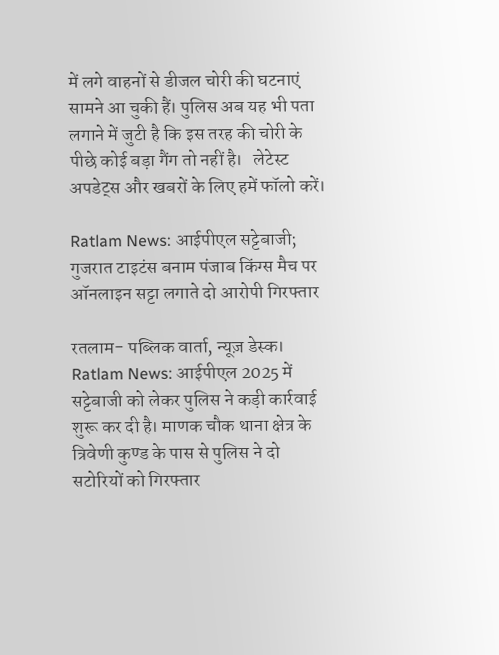में लगे वाहनों से डीजल चोरी की घटनाएं सामने आ चुकी हैं। पुलिस अब यह भी पता लगाने में जुटी है कि इस तरह की चोरी के पीछे कोई बड़ा गैंग तो नहीं है।   लेटेस्ट अपडेट्स और खबरों के लिए हमें फॉलो करें।

Ratlam News: आईपीएल सट्टेबाजी; गुजरात टाइटंस बनाम पंजाब किंग्स मैच पर ऑनलाइन सट्टा लगाते दो आरोपी गिरफ्तार

रतलाम- पब्लिक वार्ता, न्यूज़ डेस्क। Ratlam News: आईपीएल 2025 में सट्टेबाजी को लेकर पुलिस ने कड़ी कार्रवाई शुरू कर दी है। माणक चौक थाना क्षेत्र के त्रिवेणी कुण्ड के पास से पुलिस ने दो सटोरियों को गिरफ्तार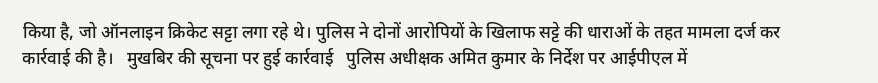किया है, जो ऑनलाइन क्रिकेट सट्टा लगा रहे थे। पुलिस ने दोनों आरोपियों के खिलाफ सट्टे की धाराओं के तहत मामला दर्ज कर कार्रवाई की है।   मुखबिर की सूचना पर हुई कार्रवाई   पुलिस अधीक्षक अमित कुमार के निर्देश पर आईपीएल में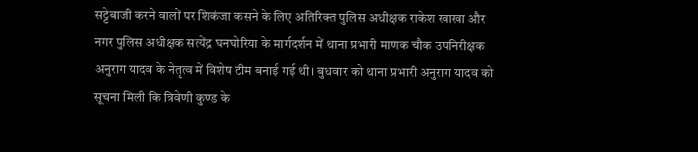सट्टेबाजी करने वालों पर शिकंजा कसने के लिए अतिरिक्त पुलिस अधीक्षक राकेश खाखा और नगर पुलिस अधीक्षक सत्येंद्र घनघोरिया के मार्गदर्शन में थाना प्रभारी माणक चौक उपनिरीक्षक अनुराग यादव के नेतृत्व में विशेष टीम बनाई गई थी। बुधवार को थाना प्रभारी अनुराग यादव को सूचना मिली कि त्रिवेणी कुण्ड के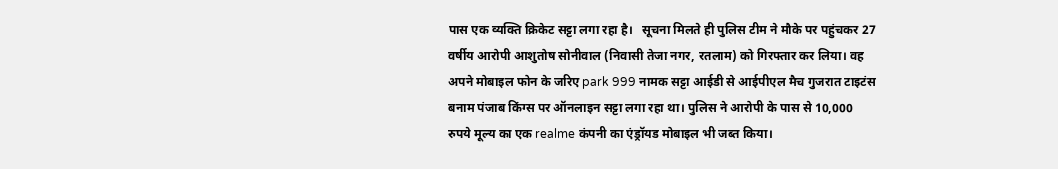पास एक व्यक्ति क्रिकेट सट्टा लगा रहा है।   सूचना मिलते ही पुलिस टीम ने मौके पर पहुंचकर 27 वर्षीय आरोपी आशुतोष सोनीवाल (निवासी तेजा नगर, रतलाम) को गिरफ्तार कर लिया। वह अपने मोबाइल फोन के जरिए park 999 नामक सट्टा आईडी से आईपीएल मैच गुजरात टाइटंस बनाम पंजाब किंग्स पर ऑनलाइन सट्टा लगा रहा था। पुलिस ने आरोपी के पास से 10,000 रुपये मूल्य का एक realme कंपनी का एंड्रॉयड मोबाइल भी जब्त किया।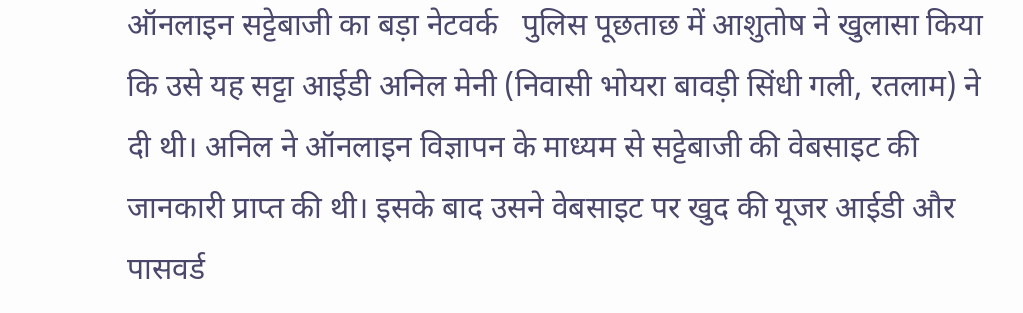ऑनलाइन सट्टेबाजी का बड़ा नेटवर्क   पुलिस पूछताछ में आशुतोष ने खुलासा किया कि उसे यह सट्टा आईडी अनिल मेनी (निवासी भोयरा बावड़ी सिंधी गली, रतलाम) ने दी थी। अनिल ने ऑनलाइन विज्ञापन के माध्यम से सट्टेबाजी की वेबसाइट की जानकारी प्राप्त की थी। इसके बाद उसने वेबसाइट पर खुद की यूजर आईडी और पासवर्ड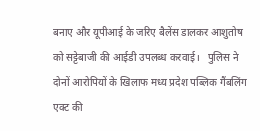बनाए और यूपीआई के जरिए बैलेंस डालकर आशुतोष को सट्टेबाजी की आईडी उपलब्ध करवाई।   पुलिस ने दोनों आरोपियों के खिलाफ मध्य प्रदेश पब्लिक गैंबलिंग एक्ट की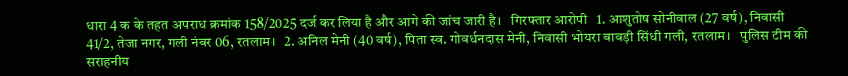धारा 4 क के तहत अपराध क्रमांक 158/2025 दर्ज कर लिया है और आगे की जांच जारी है।   गिरफ्तार आरोपी   1. आशुतोष सोनीवाल (27 वर्ष), निवासी 41/2, तेजा नगर, गली नंबर 06, रतलाम।   2. अनिल मेनी (40 वर्ष), पिता स्व. गोवर्धनदास मेनी, निवासी भोयरा बावड़ी सिंधी गली, रतलाम।   पुलिस टीम की सराहनीय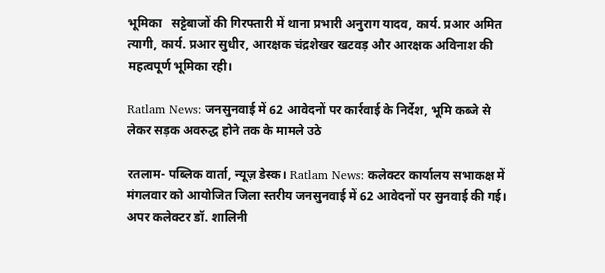भूमिका   सट्टेबाजों की गिरफ्तारी में थाना प्रभारी अनुराग यादव, कार्य. प्रआर अमित त्यागी, कार्य. प्रआर सुधीर, आरक्षक चंद्रशेखर खटवड़ और आरक्षक अविनाश की महत्वपूर्ण भूमिका रही।

Ratlam News: जनसुनवाई में 62 आवेदनों पर कार्रवाई के निर्देश, भूमि कब्जे से लेकर सड़क अवरुद्ध होने तक के मामले उठे

रतलाम- पब्लिक वार्ता, न्यूज़ डेस्क। Ratlam News: कलेक्टर कार्यालय सभाकक्ष में मंगलवार को आयोजित जिला स्तरीय जनसुनवाई में 62 आवेदनों पर सुनवाई की गई। अपर कलेक्टर डॉ. शालिनी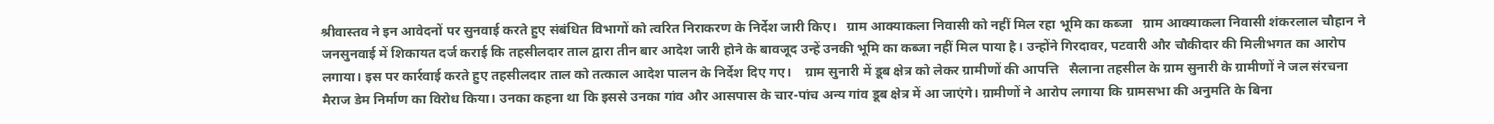श्रीवास्तव ने इन आवेदनों पर सुनवाई करते हुए संबंधित विभागों को त्वरित निराकरण के निर्देश जारी किए।   ग्राम आक्याकला निवासी को नहीं मिल रहा भूमि का कब्जा   ग्राम आक्याकला निवासी शंकरलाल चौहान ने जनसुनवाई में शिकायत दर्ज कराई कि तहसीलदार ताल द्वारा तीन बार आदेश जारी होने के बावजूद उन्हें उनकी भूमि का कब्जा नहीं मिल पाया है। उन्होंने गिरदावर, पटवारी और चौकीदार की मिलीभगत का आरोप लगाया। इस पर कार्रवाई करते हुए तहसीलदार ताल को तत्काल आदेश पालन के निर्देश दिए गए।    ग्राम सुनारी में डूब क्षेत्र को लेकर ग्रामीणों की आपत्ति   सैलाना तहसील के ग्राम सुनारी के ग्रामीणों ने जल संरचना मैराज डेम निर्माण का विरोध किया। उनका कहना था कि इससे उनका गांव और आसपास के चार-पांच अन्य गांव डूब क्षेत्र में आ जाएंगे। ग्रामीणों ने आरोप लगाया कि ग्रामसभा की अनुमति के बिना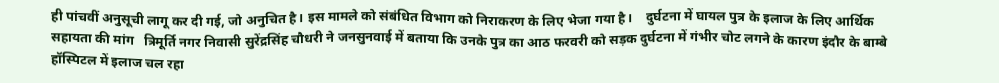ही पांचवीं अनुसूची लागू कर दी गई, जो अनुचित है। इस मामले को संबंधित विभाग को निराकरण के लिए भेजा गया है।    दुर्घटना में घायल पुत्र के इलाज के लिए आर्थिक सहायता की मांग   त्रिमूर्ति नगर निवासी सुरेंद्रसिंह चौधरी ने जनसुनवाई में बताया कि उनके पुत्र का आठ फरवरी को सड़क दुर्घटना में गंभीर चोट लगने के कारण इंदौर के बाम्बे हॉस्पिटल में इलाज चल रहा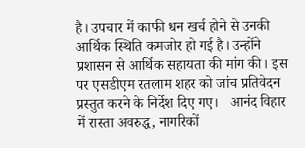है। उपचार में काफी धन खर्च होने से उनकी आर्थिक स्थिति कमजोर हो गई है। उन्होंने प्रशासन से आर्थिक सहायता की मांग की। इस पर एसडीएम रतलाम शहर को जांच प्रतिवेदन प्रस्तुत करने के निर्देश दिए गए।   आनंद विहार में रास्ता अवरुद्ध, नागरिकों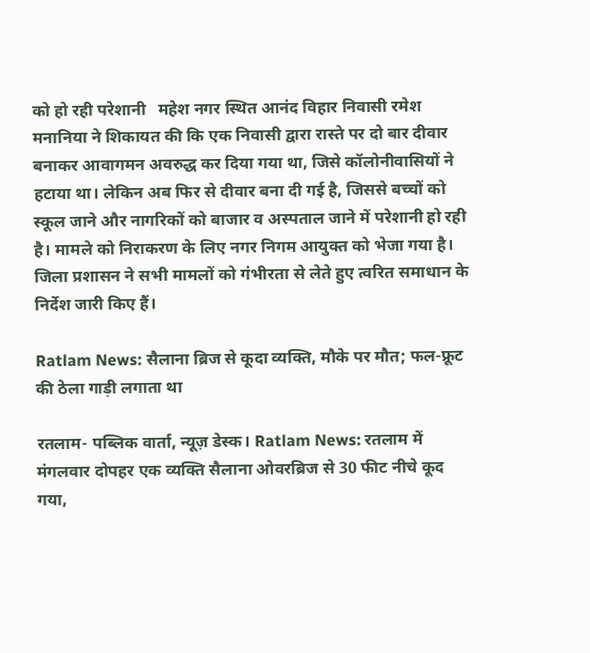को हो रही परेशानी   महेश नगर स्थित आनंद विहार निवासी रमेश मनानिया ने शिकायत की कि एक निवासी द्वारा रास्ते पर दो बार दीवार बनाकर आवागमन अवरुद्ध कर दिया गया था, जिसे कॉलोनीवासियों ने हटाया था। लेकिन अब फिर से दीवार बना दी गई है, जिससे बच्चों को स्कूल जाने और नागरिकों को बाजार व अस्पताल जाने में परेशानी हो रही है। मामले को निराकरण के लिए नगर निगम आयुक्त को भेजा गया है।   जिला प्रशासन ने सभी मामलों को गंभीरता से लेते हुए त्वरित समाधान के निर्देश जारी किए हैं।

Ratlam News: सैलाना ब्रिज से कूदा व्यक्ति, मौके पर मौत; फल-फ्रूट की ठेला गाड़ी लगाता था

रतलाम- पब्लिक वार्ता, न्यूज़ डेस्क। Ratlam News: रतलाम में मंगलवार दोपहर एक व्यक्ति सैलाना ओवरब्रिज से 30 फीट नीचे कूद गया,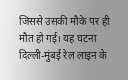जिससे उसकी मौके पर ही मौत हो गई। यह घटना दिल्ली-मुंबई रेल लाइन के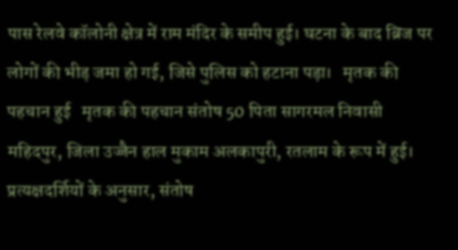पास रेलवे कॉलोनी क्षेत्र में राम मंदिर के समीप हुई। घटना के बाद ब्रिज पर लोगों की भीड़ जमा हो गई, जिसे पुलिस को हटाना पड़ा।   मृतक की पहचान हुई   मृतक की पहचान संतोष 50 पिता सागरमल निवासी महिदपुर, जिला उज्जैन हाल मुकाम अलकापुरी, रतलाम के रूप में हुई। प्रत्यक्षदर्शियों के अनुसार, संतोष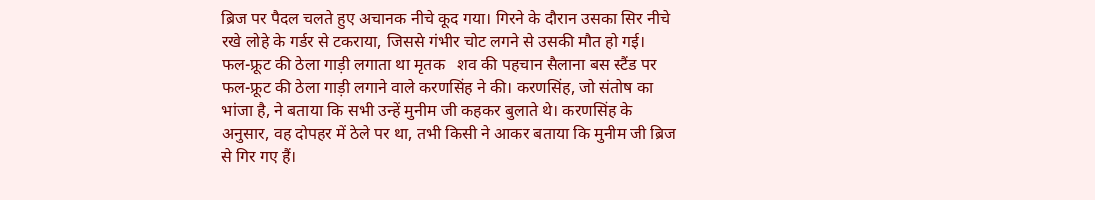ब्रिज पर पैदल चलते हुए अचानक नीचे कूद गया। गिरने के दौरान उसका सिर नीचे रखे लोहे के गर्डर से टकराया, जिससे गंभीर चोट लगने से उसकी मौत हो गई।   फल-फ्रूट की ठेला गाड़ी लगाता था मृतक   शव की पहचान सैलाना बस स्टैंड पर फल-फ्रूट की ठेला गाड़ी लगाने वाले करणसिंह ने की। करणसिंह, जो संतोष का भांजा है, ने बताया कि सभी उन्हें मुनीम जी कहकर बुलाते थे। करणसिंह के अनुसार, वह दोपहर में ठेले पर था, तभी किसी ने आकर बताया कि मुनीम जी ब्रिज से गिर गए हैं।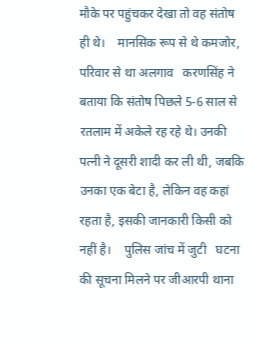मौके पर पहुंचकर देखा तो वह संतोष ही थे।    मानसिक रूप से थे कमजोर, परिवार से था अलगाव   करणसिंह ने बताया कि संतोष पिछले 5-6 साल से रतलाम में अकेले रह रहे थे। उनकी पत्नी ने दूसरी शादी कर ली थी, जबकि उनका एक बेटा है, लेकिन वह कहां रहता है, इसकी जानकारी किसी को नहीं है।    पुलिस जांच में जुटी   घटना की सूचना मिलने पर जीआरपी थाना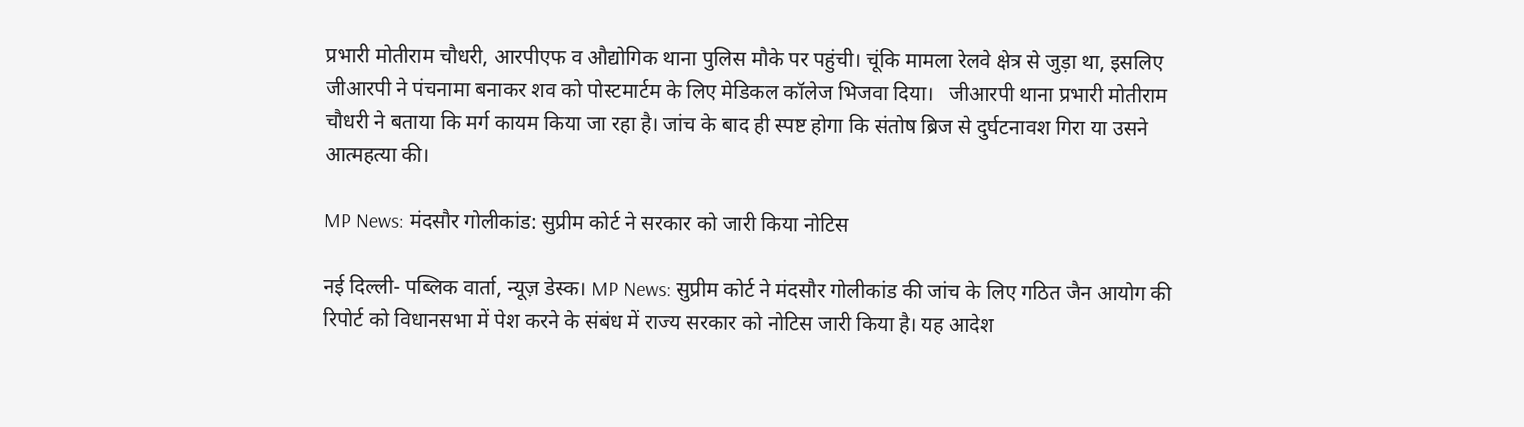प्रभारी मोतीराम चौधरी, आरपीएफ व औद्योगिक थाना पुलिस मौके पर पहुंची। चूंकि मामला रेलवे क्षेत्र से जुड़ा था, इसलिए जीआरपी ने पंचनामा बनाकर शव को पोस्टमार्टम के लिए मेडिकल कॉलेज भिजवा दिया।   जीआरपी थाना प्रभारी मोतीराम चौधरी ने बताया कि मर्ग कायम किया जा रहा है। जांच के बाद ही स्पष्ट होगा कि संतोष ब्रिज से दुर्घटनावश गिरा या उसने आत्महत्या की।

MP News: मंदसौर गोलीकांड: सुप्रीम कोर्ट ने सरकार को जारी किया नोटिस

नई दिल्ली- पब्लिक वार्ता, न्यूज़ डेस्क। MP News: सुप्रीम कोर्ट ने मंदसौर गोलीकांड की जांच के लिए गठित जैन आयोग की रिपोर्ट को विधानसभा में पेश करने के संबंध में राज्य सरकार को नोटिस जारी किया है। यह आदेश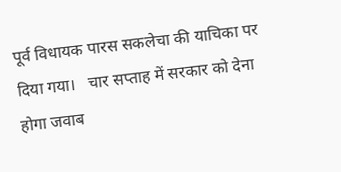पूर्व विधायक पारस सकलेचा की याचिका पर दिया गया।   चार सप्ताह में सरकार को देना होगा जवाब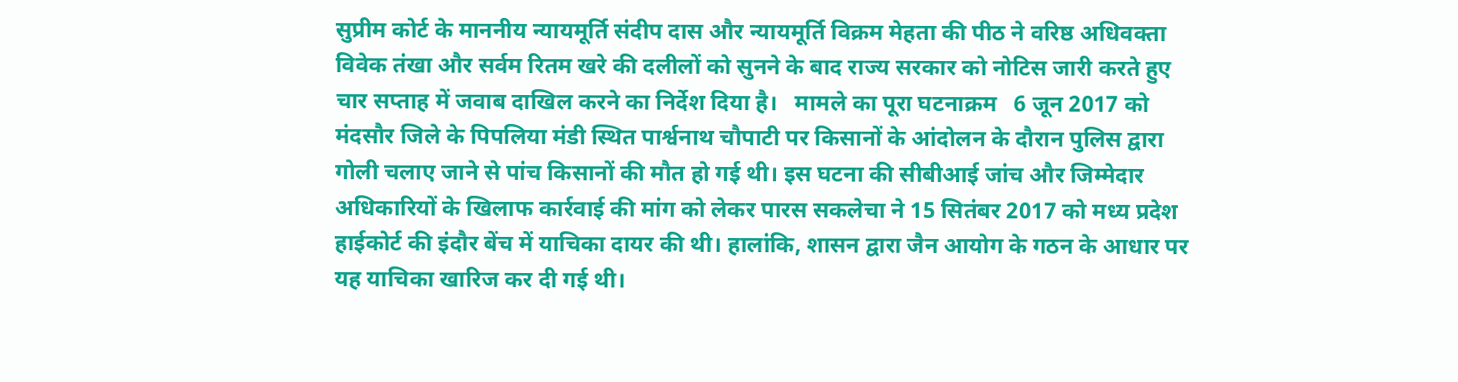सुप्रीम कोर्ट के माननीय न्यायमूर्ति संदीप दास और न्यायमूर्ति विक्रम मेहता की पीठ ने वरिष्ठ अधिवक्ता विवेक तंखा और सर्वम रितम खरे की दलीलों को सुनने के बाद राज्य सरकार को नोटिस जारी करते हुए चार सप्ताह में जवाब दाखिल करने का निर्देश दिया है।   मामले का पूरा घटनाक्रम   6 जून 2017 को मंदसौर जिले के पिपलिया मंडी स्थित पार्श्वनाथ चौपाटी पर किसानों के आंदोलन के दौरान पुलिस द्वारा गोली चलाए जाने से पांच किसानों की मौत हो गई थी। इस घटना की सीबीआई जांच और जिम्मेदार अधिकारियों के खिलाफ कार्रवाई की मांग को लेकर पारस सकलेचा ने 15 सितंबर 2017 को मध्य प्रदेश हाईकोर्ट की इंदौर बेंच में याचिका दायर की थी। हालांकि, शासन द्वारा जैन आयोग के गठन के आधार पर यह याचिका खारिज कर दी गई थी।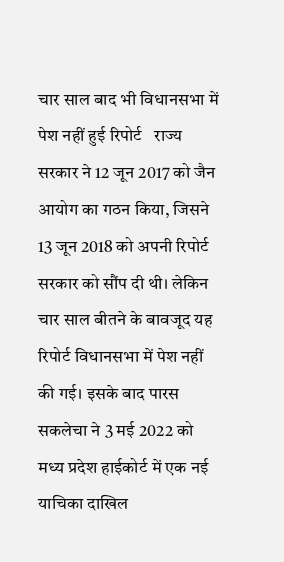चार साल बाद भी विधानसभा में पेश नहीं हुई रिपोर्ट   राज्य सरकार ने 12 जून 2017 को जैन आयोग का गठन किया, जिसने 13 जून 2018 को अपनी रिपोर्ट सरकार को सौंप दी थी। लेकिन चार साल बीतने के बावजूद यह रिपोर्ट विधानसभा में पेश नहीं की गई। इसके बाद पारस सकलेचा ने 3 मई 2022 को मध्य प्रदेश हाईकोर्ट में एक नई याचिका दाखिल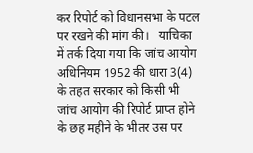कर रिपोर्ट को विधानसभा के पटल पर रखने की मांग की।   याचिका में तर्क दिया गया कि जांच आयोग अधिनियम 1952 की धारा 3(4) के तहत सरकार को किसी भी जांच आयोग की रिपोर्ट प्राप्त होने के छह महीने के भीतर उस पर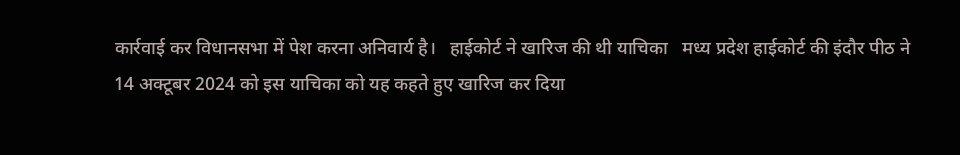कार्रवाई कर विधानसभा में पेश करना अनिवार्य है।   हाईकोर्ट ने खारिज की थी याचिका   मध्य प्रदेश हाईकोर्ट की इंदौर पीठ ने 14 अक्टूबर 2024 को इस याचिका को यह कहते हुए खारिज कर दिया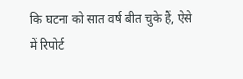कि घटना को सात वर्ष बीत चुके हैं, ऐसे में रिपोर्ट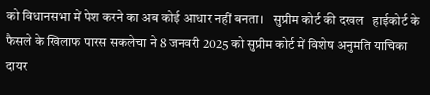को विधानसभा में पेश करने का अब कोई आधार नहीं बनता।   सुप्रीम कोर्ट की दखल   हाईकोर्ट के फैसले के खिलाफ पारस सकलेचा ने 8 जनवरी 2025 को सुप्रीम कोर्ट में विशेष अनुमति याचिका दायर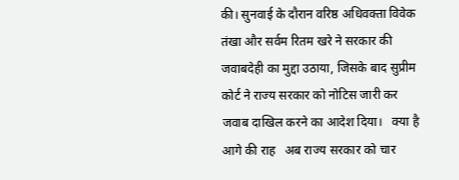की। सुनवाई के दौरान वरिष्ठ अधिवक्ता विवेक तंखा और सर्वम रितम खरे ने सरकार की जवाबदेही का मुद्दा उठाया, जिसके बाद सुप्रीम कोर्ट ने राज्य सरकार को नोटिस जारी कर जवाब दाखिल करने का आदेश दिया।   क्या है आगे की राह   अब राज्य सरकार को चार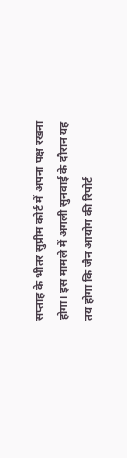सप्ताह के भीतर सुप्रीम कोर्ट में अपना पक्ष रखना होगा। इस मामले में अगली सुनवाई के दौरान यह तय होगा कि जैन आयोग की रिपोर्ट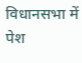विधानसभा में पेश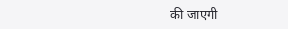की जाएगी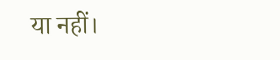या नहीं।